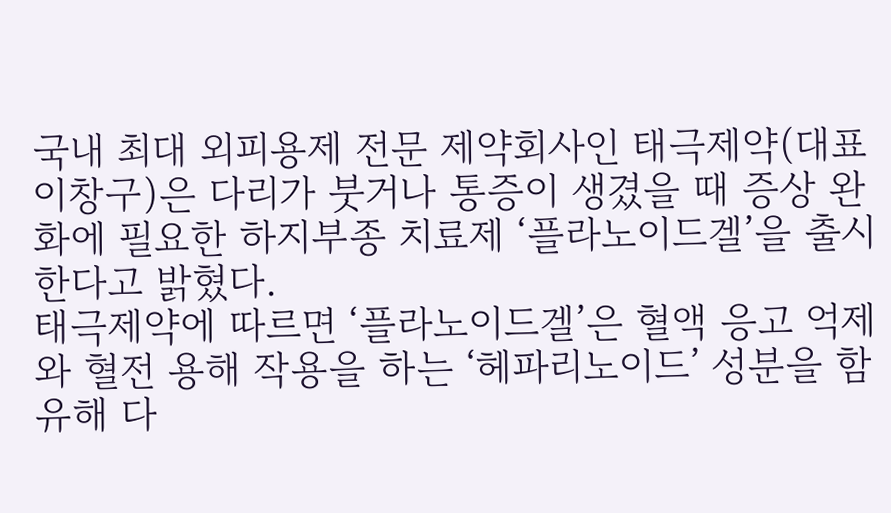국내 최대 외피용제 전문 제약회사인 태극제약(대표 이창구)은 다리가 붓거나 통증이 생겼을 때 증상 완화에 필요한 하지부종 치료제 ‘플라노이드겔’을 출시한다고 밝혔다.
태극제약에 따르면 ‘플라노이드겔’은 혈액 응고 억제와 혈전 용해 작용을 하는 ‘헤파리노이드’ 성분을 함유해 다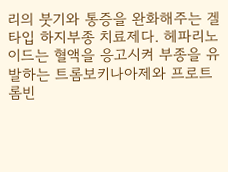리의 붓기와 통증을 완화해주는 겔 타입 하지부종 치료제다. 헤파리노이드는 혈액을 응고시켜 부종을 유발하는 트롬보키나아제와 프로트롬빈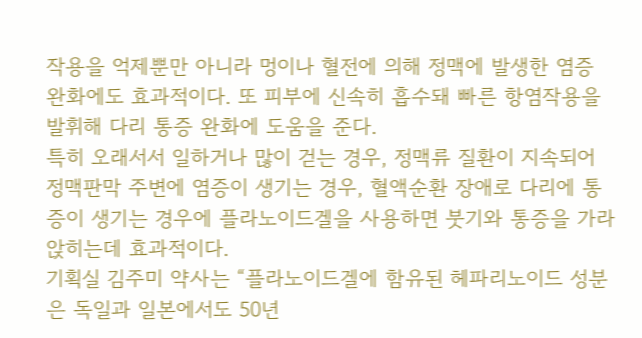작용을 억제뿐만 아니라 멍이나 혈전에 의해 정맥에 발생한 염증 완화에도 효과적이다. 또 피부에 신속히 흡수돼 빠른 항염작용을 발휘해 다리 통증 완화에 도움을 준다.
특히 오래서서 일하거나 많이 걷는 경우, 정맥류 질환이 지속되어 정맥판막 주변에 염증이 생기는 경우, 혈액순환 장애로 다리에 통증이 생기는 경우에 플라노이드겔을 사용하면 붓기와 통증을 가라앉히는데 효과적이다.
기획실 김주미 약사는 “플라노이드겔에 함유된 헤파리노이드 성분은 독일과 일본에서도 50년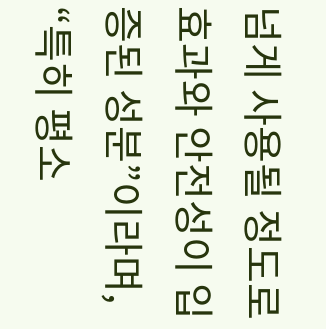넘게 사용될 정도로 효과와 안전성이 입증된 성분”이라며, “특히 평소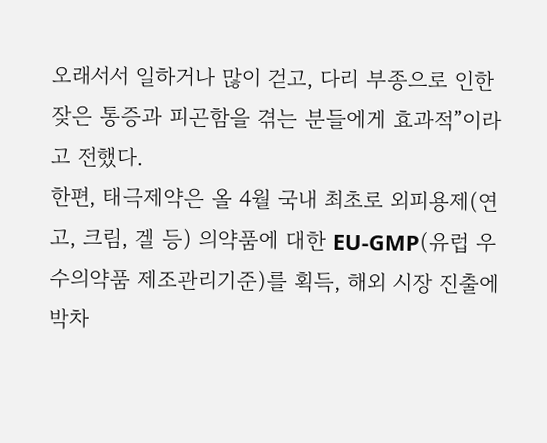오래서서 일하거나 많이 걷고, 다리 부종으로 인한 잦은 통증과 피곤함을 겪는 분들에게 효과적”이라고 전했다.
한편, 태극제약은 올 4월 국내 최초로 외피용제(연고, 크림, 겔 등) 의약품에 대한 EU-GMP(유럽 우수의약품 제조관리기준)를 획득, 해외 시장 진출에 박차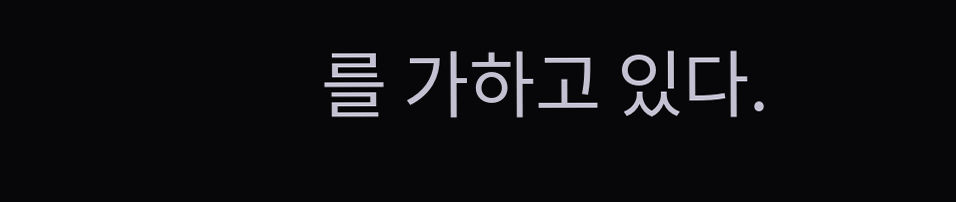를 가하고 있다.